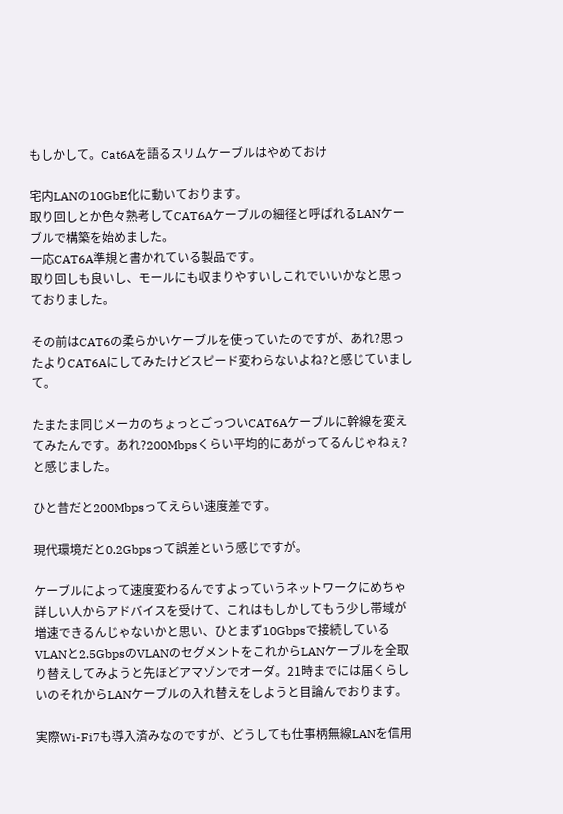もしかして。Cat6Aを語るスリムケーブルはやめておけ

宅内LANの10GbE化に動いております。
取り回しとか色々熟考してCAT6Aケーブルの細径と呼ばれるLANケーブルで構築を始めました。
一応CAT6A準規と書かれている製品です。
取り回しも良いし、モールにも収まりやすいしこれでいいかなと思っておりました。

その前はCAT6の柔らかいケーブルを使っていたのですが、あれ?思ったよりCAT6Aにしてみたけどスピード変わらないよね?と感じていまして。

たまたま同じメーカのちょっとごっついCAT6Aケーブルに幹線を変えてみたんです。あれ?200Mbpsくらい平均的にあがってるんじゃねぇ?と感じました。

ひと昔だと200Mbpsってえらい速度差です。

現代環境だと0.2Gbpsって誤差という感じですが。

ケーブルによって速度変わるんですよっていうネットワークにめちゃ詳しい人からアドバイスを受けて、これはもしかしてもう少し帯域が増速できるんじゃないかと思い、ひとまず10Gbpsで接続しているVLANと2.5GbpsのVLANのセグメントをこれからLANケーブルを全取り替えしてみようと先ほどアマゾンでオーダ。21時までには届くらしいのそれからLANケーブルの入れ替えをしようと目論んでおります。

実際Wi-Fi7も導入済みなのですが、どうしても仕事柄無線LANを信用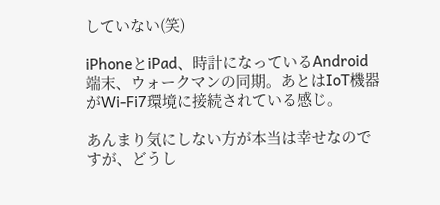していない(笑)

iPhoneとiPad、時計になっているAndroid端末、ウォークマンの同期。あとはIoT機器がWi-Fi7環境に接続されている感じ。

あんまり気にしない方が本当は幸せなのですが、どうし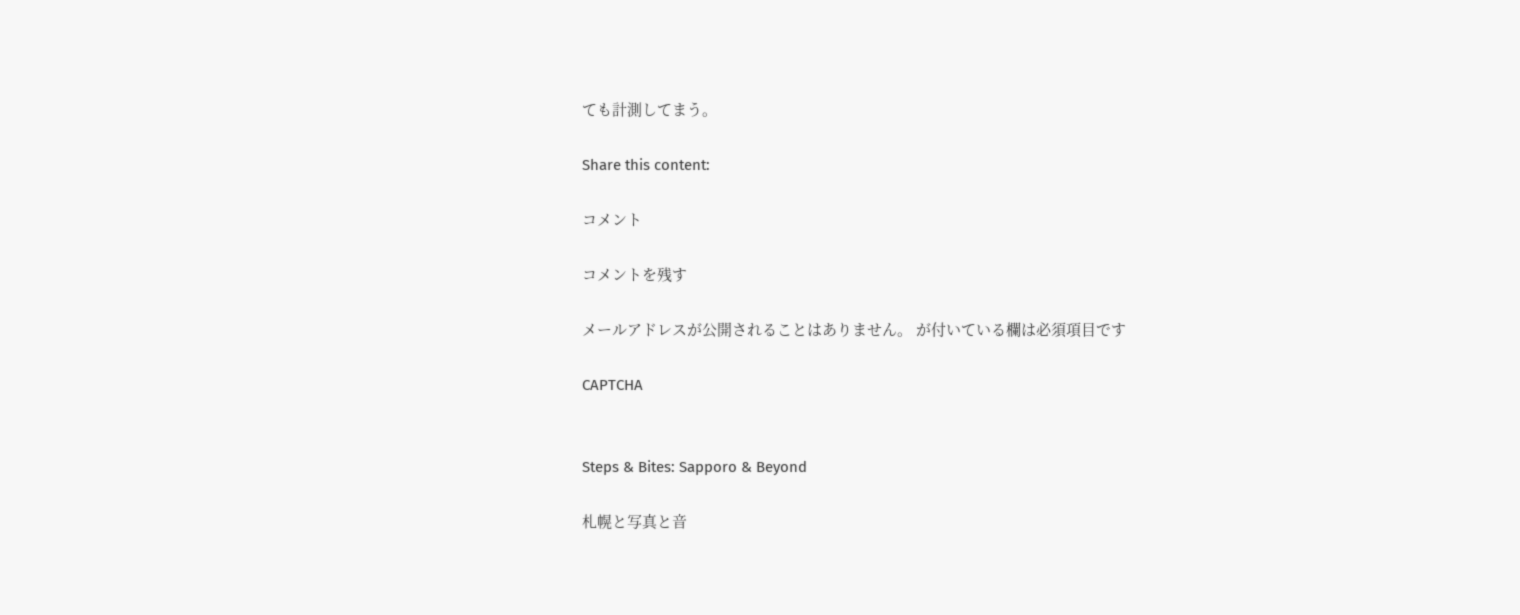ても計測してまう。

Share this content:

コメント

コメントを残す

メールアドレスが公開されることはありません。 が付いている欄は必須項目です

CAPTCHA


Steps & Bites: Sapporo & Beyond

札幌と写真と音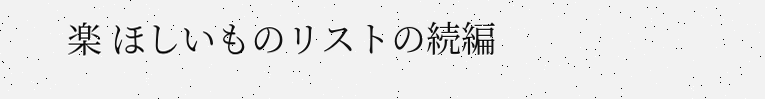楽 ほしいものリストの続編